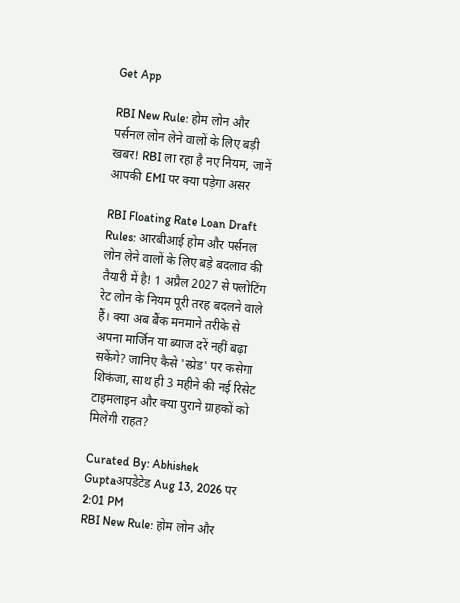Get App

RBI New Rule: होम लोन और पर्सनल लोन लेने वालों के लिए बड़ी खबर! RBI ला रहा है नए नियम, जानें आपकी EMI पर क्या पड़ेगा असर

RBI Floating Rate Loan Draft Rules: आरबीआई होम और पर्सनल लोन लेने वालों के लिए बड़े बदलाव की तैयारी में है! 1 अप्रैल 2027 से फ्लोटिंग रेट लोन के नियम पूरी तरह बदलने वाले हैं। क्या अब बैंक मनमाने तरीके से अपना मार्जिन या ब्याज दरें नहीं बढ़ा सकेंगे? जानिए कैसे 'स्प्रेड' पर कसेगा शिकंजा, साथ ही 3 महीने की नई रिसेट टाइमलाइन और क्या पुराने ग्राहकों को मिलेगी राहत?

Curated By: Abhishek Guptaअपडेटेड Aug 13, 2026 पर 2:01 PM
RBI New Rule: होम लोन और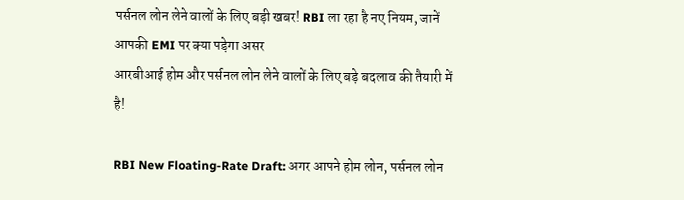पर्सनल लोन लेने वालों के लिए बड़ी खबर! RBI ला रहा है नए नियम, जानें आपकी EMI पर क्या पड़ेगा असर
आरबीआई होम और पर्सनल लोन लेने वालों के लिए बड़े बदलाव की तैयारी में है!

RBI New Floating-Rate Draft: अगर आपने होम लोन, पर्सनल लोन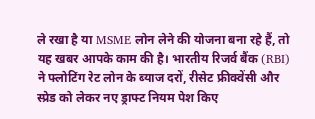ले रखा है या MSME लोन लेने की योजना बना रहे हैं, तो यह खबर आपके काम की है। भारतीय रिजर्व बैंक (RBI) ने फ्लोटिंग रेट लोन के ब्याज दरों, रीसेट फ्रीक्वेंसी और स्प्रेड को लेकर नए ड्राफ्ट नियम पेश किए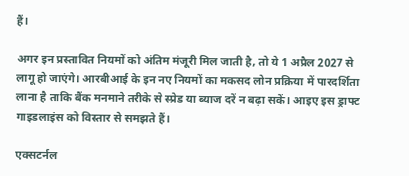हैं।

अगर इन प्रस्तावित नियमों को अंतिम मंजूरी मिल जाती है, तो ये 1 अप्रैल 2027 से लागू हो जाएंगे। आरबीआई के इन नए नियमों का मकसद लोन प्रक्रिया में पारदर्शिता लाना है ताकि बैंक मनमाने तरीके से स्प्रेड या ब्याज दरें न बढ़ा सकें। आइए इस ड्राफ्ट गाइडलाइंस को विस्तार से समझते हैं।

एक्सटर्नल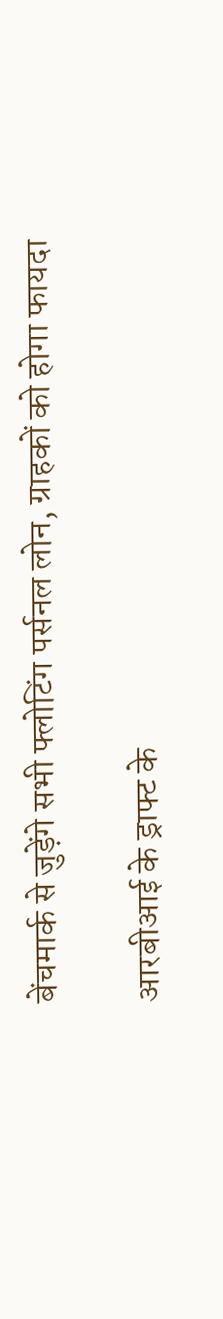बेंचमार्क से जुड़ेंगे सभी फ्लोटिंग पर्सनल लोन, ग्राहकों को होगा फायदा

आरबीआई के ड्राफ्ट के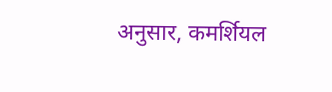अनुसार, कमर्शियल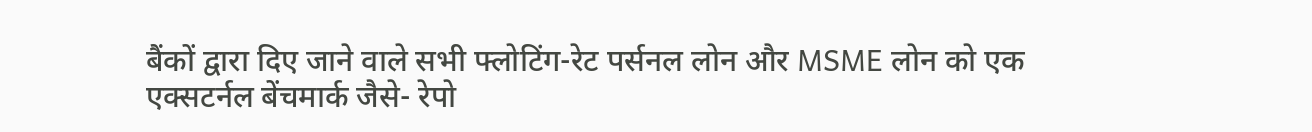बैंकों द्वारा दिए जाने वाले सभी फ्लोटिंग-रेट पर्सनल लोन और MSME लोन को एक एक्सटर्नल बेंचमार्क जैसे- रेपो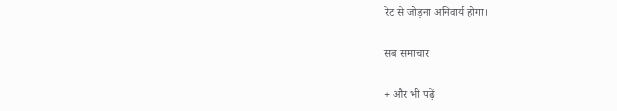रेट से जोड़ना अनिवार्य होगा।

सब समाचार

+ और भी पढ़ें